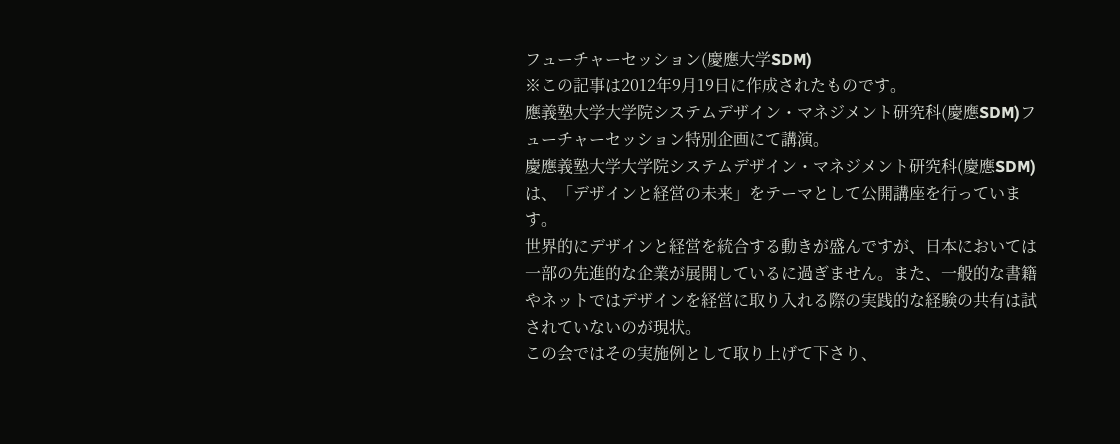フューチャーセッション(慶應大学SDM)
※この記事は2012年9月19日に作成されたものです。
應義塾大学大学院システムデザイン・マネジメント研究科(慶應SDM)フューチャーセッション特別企画にて講演。
慶應義塾大学大学院システムデザイン・マネジメント研究科(慶應SDM)は、「デザインと経営の未来」をテーマとして公開講座を行っています。
世界的にデザインと経営を統合する動きが盛んですが、日本においては一部の先進的な企業が展開しているに過ぎません。また、一般的な書籍やネットではデザインを経営に取り入れる際の実践的な経験の共有は試されていないのが現状。
この会ではその実施例として取り上げて下さり、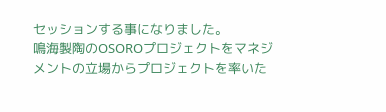セッションする事になりました。
鳴海製陶のOSOROプロジェクトをマネジメントの立場からプロジェクトを率いた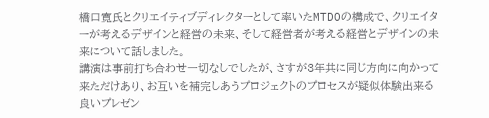橋口寛氏とクリエイティブディレクターとして率いたMTDOの構成で、クリエイターが考えるデザインと経営の未来、そして経営者が考える経営とデザインの未来について話しました。
講演は事前打ち合わせ一切なしでしたが、さすが3年共に同じ方向に向かって来ただけあり、お互いを補完しあうプロジェクトのプロセスが疑似体験出来る良いプレゼン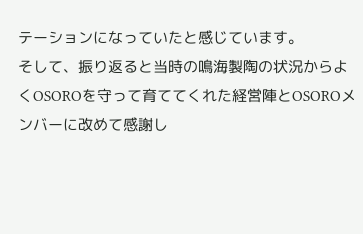テーションになっていたと感じています。
そして、振り返ると当時の鳴海製陶の状況からよくOSOROを守って育ててくれた経営陣とOSOROメンバーに改めて感謝し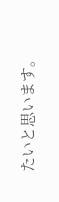たいと思います。